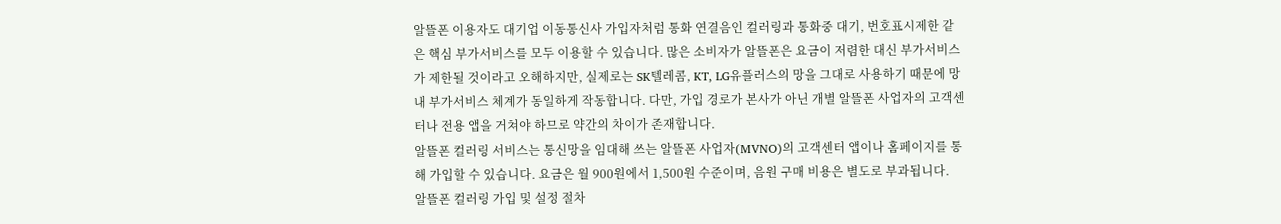알뜰폰 이용자도 대기업 이동통신사 가입자처럼 통화 연결음인 컬러링과 통화중 대기, 번호표시제한 같은 핵심 부가서비스를 모두 이용할 수 있습니다. 많은 소비자가 알뜰폰은 요금이 저렴한 대신 부가서비스가 제한될 것이라고 오해하지만, 실제로는 SK텔레콤, KT, LG유플러스의 망을 그대로 사용하기 때문에 망내 부가서비스 체계가 동일하게 작동합니다. 다만, 가입 경로가 본사가 아닌 개별 알뜰폰 사업자의 고객센터나 전용 앱을 거쳐야 하므로 약간의 차이가 존재합니다.
알뜰폰 컬러링 서비스는 통신망을 임대해 쓰는 알뜰폰 사업자(MVNO)의 고객센터 앱이나 홈페이지를 통해 가입할 수 있습니다. 요금은 월 900원에서 1,500원 수준이며, 음원 구매 비용은 별도로 부과됩니다.
알뜰폰 컬러링 가입 및 설정 절차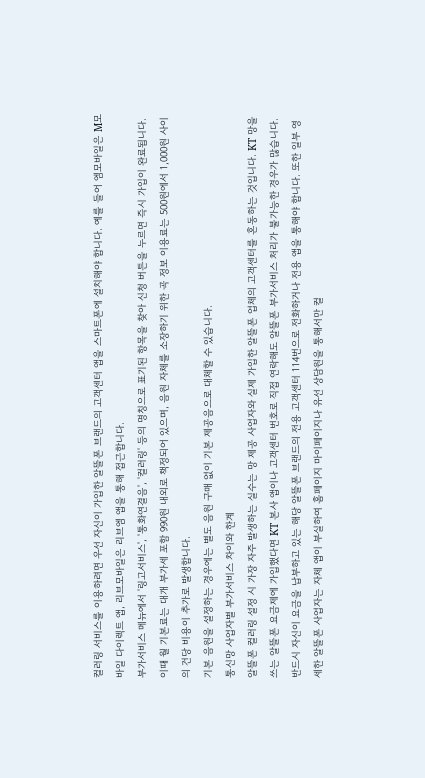컬러링 서비스를 이용하려면 우선 자신이 가입한 알뜰폰 브랜드의 고객센터 앱을 스마트폰에 설치해야 합니다. 예를 들어 엠모바일은 M모바일 다이렉트 앱, 리브모바일은 리브엠 앱을 통해 접근합니다.
부가서비스 메뉴에서 '링고서비스', '통화연결음', '컬러링' 등의 명칭으로 표기된 항목을 찾아 신청 버튼을 누르면 즉시 가입이 완료됩니다. 이때 월 기본료는 대개 부가세 포함 990원 내외로 책정되어 있으며, 음원 자체를 소장하기 위한 곡 정보 이용료는 500원에서 1,000원 사이의 건당 비용이 추가로 발생합니다.
기본 음원을 설정하는 경우에는 별도 음원 구매 없이 기본 제공음으로 대체할 수 있습니다.
통신망 사업자별 부가서비스 차이와 한계
알뜰폰 컬러링 설정 시 가장 자주 발생하는 실수는 망 제공 사업자와 실제 가입한 알뜰폰 업체의 고객센터를 혼동하는 것입니다. KT 망을 쓰는 알뜰폰 요금제에 가입했다면 KT 본사 앱이나 고객센터 번호로 직접 연락해도 알뜰폰 부가서비스 처리가 불가능한 경우가 많습니다.
반드시 자신이 요금을 납부하고 있는 해당 알뜰폰 브랜드의 전용 고객센터 114번으로 전화하거나 전용 앱을 통해야 합니다. 또한 일부 영세한 알뜰폰 사업자는 자체 앱이 부실하여 홈페이지 마이페이지나 유선 상담원을 통해서만 컬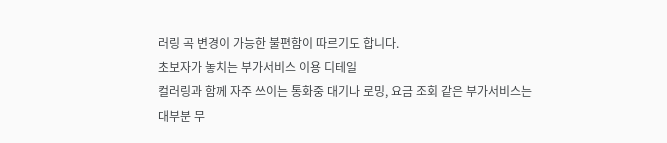러링 곡 변경이 가능한 불편함이 따르기도 합니다.
초보자가 놓치는 부가서비스 이용 디테일
컬러링과 함께 자주 쓰이는 통화중 대기나 로밍, 요금 조회 같은 부가서비스는 대부분 무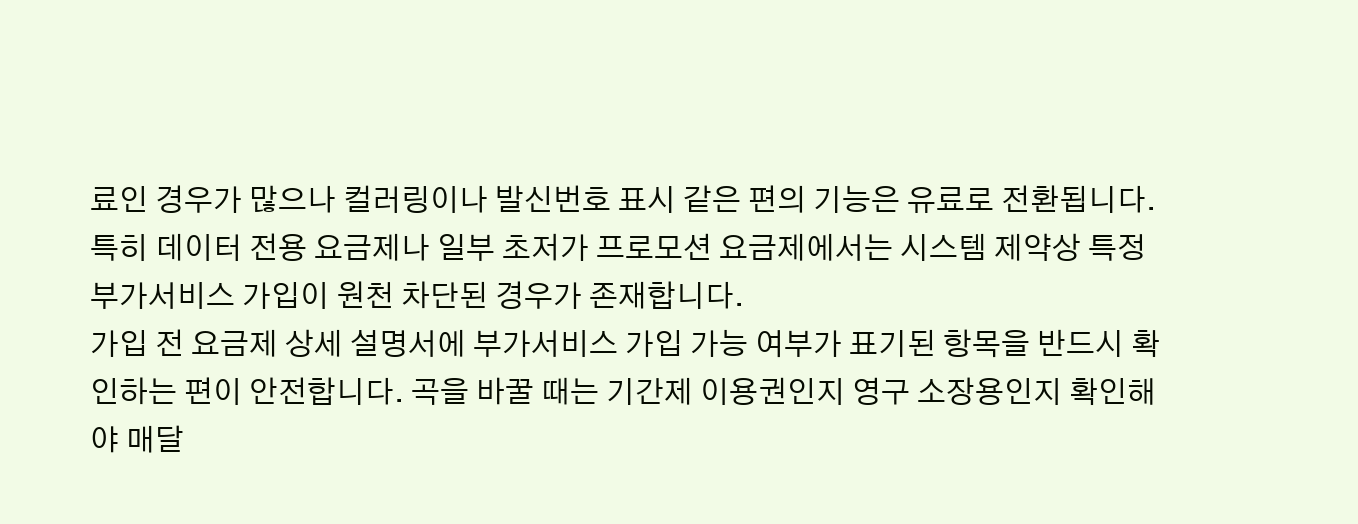료인 경우가 많으나 컬러링이나 발신번호 표시 같은 편의 기능은 유료로 전환됩니다. 특히 데이터 전용 요금제나 일부 초저가 프로모션 요금제에서는 시스템 제약상 특정 부가서비스 가입이 원천 차단된 경우가 존재합니다.
가입 전 요금제 상세 설명서에 부가서비스 가입 가능 여부가 표기된 항목을 반드시 확인하는 편이 안전합니다. 곡을 바꿀 때는 기간제 이용권인지 영구 소장용인지 확인해야 매달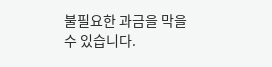불필요한 과금을 막을 수 있습니다.